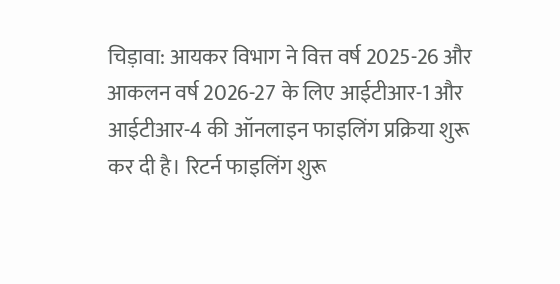चिड़ावा: आयकर विभाग ने वित्त वर्ष 2025-26 और आकलन वर्ष 2026-27 के लिए आईटीआर-1 और आईटीआर-4 की ऑनलाइन फाइलिंग प्रक्रिया शुरू कर दी है। रिटर्न फाइलिंग शुरू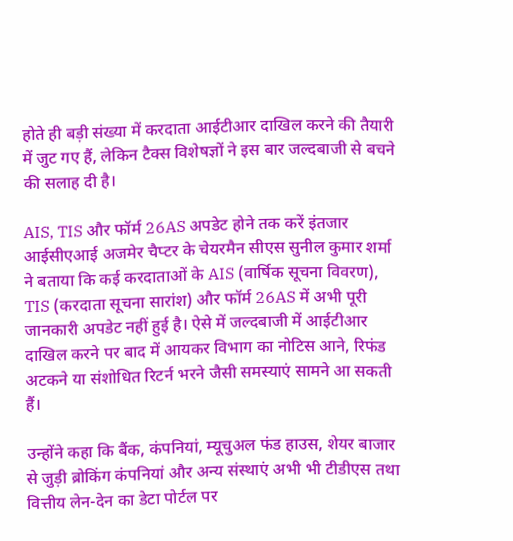होते ही बड़ी संख्या में करदाता आईटीआर दाखिल करने की तैयारी में जुट गए हैं, लेकिन टैक्स विशेषज्ञों ने इस बार जल्दबाजी से बचने की सलाह दी है।

AIS, TIS और फॉर्म 26AS अपडेट होने तक करें इंतजार
आईसीएआई अजमेर चैप्टर के चेयरमैन सीएस सुनील कुमार शर्मा ने बताया कि कई करदाताओं के AIS (वार्षिक सूचना विवरण), TIS (करदाता सूचना सारांश) और फॉर्म 26AS में अभी पूरी जानकारी अपडेट नहीं हुई है। ऐसे में जल्दबाजी में आईटीआर दाखिल करने पर बाद में आयकर विभाग का नोटिस आने, रिफंड अटकने या संशोधित रिटर्न भरने जैसी समस्याएं सामने आ सकती हैं।

उन्होंने कहा कि बैंक, कंपनियां, म्यूचुअल फंड हाउस, शेयर बाजार से जुड़ी ब्रोकिंग कंपनियां और अन्य संस्थाएं अभी भी टीडीएस तथा वित्तीय लेन-देन का डेटा पोर्टल पर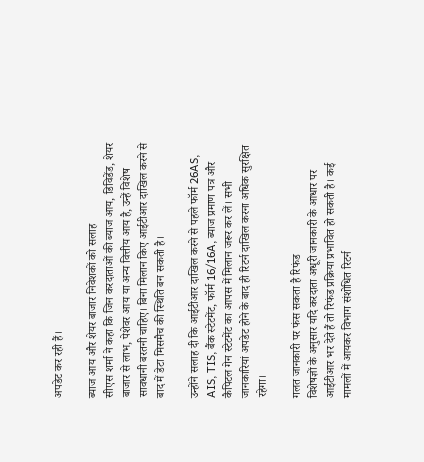अपडेट कर रही हैं।

ब्याज आय और शेयर बाजार निवेशकों को सलाह
सीएस शर्मा ने कहा कि जिन करदाताओं की ब्याज आय, डिविडेंड, शेयर बाजार से लाभ, पेशेवर आय या अन्य वित्तीय आय है, उन्हें विशेष सावधानी बरतनी चाहिए। बिना मिलान किए आईटीआर दाखिल करने से बाद में डेटा मिसमैच की स्थिति बन सकती है।

उन्होंने सलाह दी कि आईटीआर दाखिल करने से पहले फॉर्म 26AS, AIS, TIS, बैंक स्टेटमेंट, फॉर्म 16/16A, ब्याज प्रमाण पत्र और कैपिटल गेन स्टेटमेंट का आपस में मिलान जरूर कर लें। सभी जानकारियां अपडेट होने के बाद ही रिटर्न दाखिल करना अधिक सुरक्षित रहेगा।

गलत जानकारी पर फंस सकता है रिफंड
विशेषज्ञों के अनुसार यदि करदाता अधूरी जानकारी के आधार पर आईटीआर भर देते हैं तो रिफंड प्रक्रिया प्रभावित हो सकती है। कई मामलों में आयकर विभाग संशोधित रिटर्न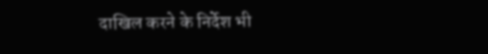दाखिल करने के निर्देश भी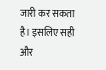जारी कर सकता है। इसलिए सही और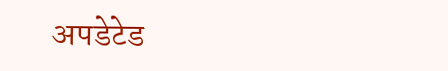अपडेटेड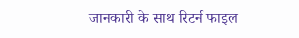जानकारी के साथ रिटर्न फाइल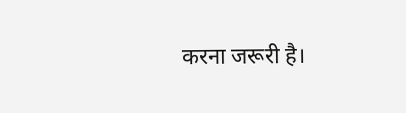करना जरूरी है।